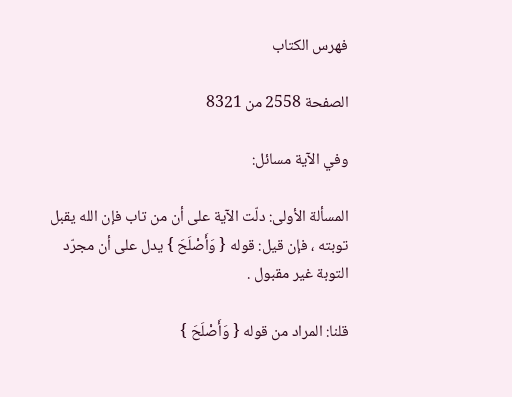فهرس الكتاب

الصفحة 2558 من 8321

وفي الآية مسائل:

المسألة الأولى: دلّت الآية على أن من تاب فإن الله يقبل توبته ، فإن قيل: قوله { وَأَصْلَحَ } يدل على أن مجرّد التوبة غير مقبول .

قلنا: المراد من قوله { وَأَصْلَحَ }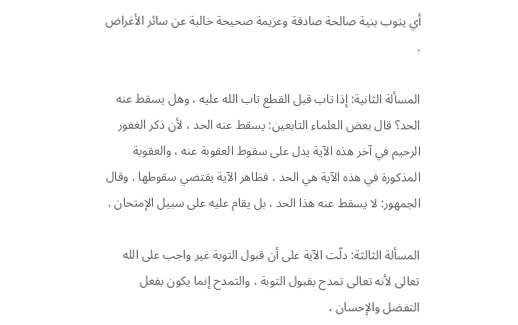أي يتوب بنية صالحة صادقة وعزيمة صحيحة خالية عن سائر الأغراض .

المسألة الثانية: إذا تاب قبل القطع تاب الله عليه ، وهل يسقط عنه الحد؟ قال بعض العلماء التابعين: يسقط عنه الحد ، لأن ذكر الغفور الرحيم في آخر هذه الآية يدل على سقوط العقوبة عنه ، والعقوبة المذكورة في هذه الآية هي الحد ، فظاهر الآية يقتضي سقوطها . وقال الجمهور: لا يسقط عنه هذا الحد ، بل يقام عليه على سبيل الإمتحان .

المسألة الثالثة: دلّت الآية على أن قبول التوبة غير واجب على الله تعالى لأنه تعالى تمدح بقبول التوبة ، والتمدح إنما يكون بفعل التفضل والإحسان ،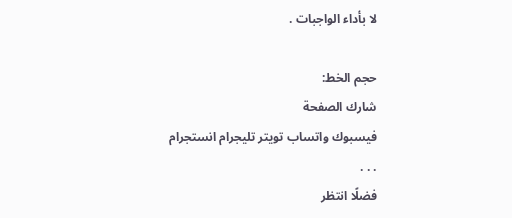لا بأداء الواجبات .

حجم الخط:
شارك الصفحة
فيسبوك واتساب تويتر تليجرام انستجرام
. . .
فضلًا انتظر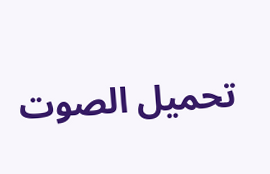تحميل الصوت